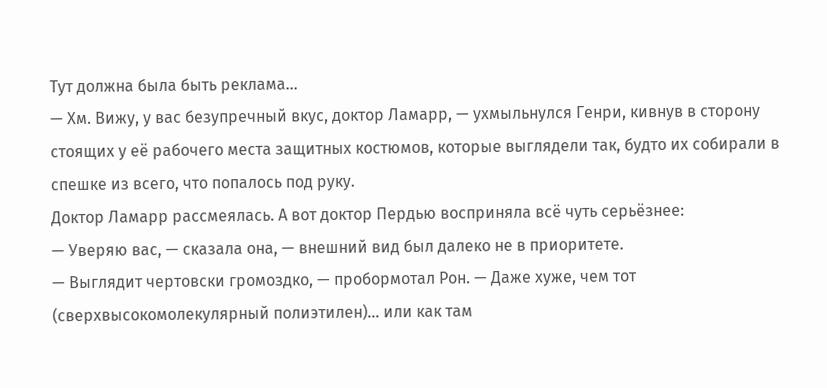Тут должна была быть реклама...
— Хм. Вижу, у вас безупречный вкус, доктор Ламарр, — ухмыльнулся Генри, кивнув в сторону стоящих у её рабочего места защитных костюмов, которые выглядели так, будто их собирали в спешке из всего, что попалось под руку.
Доктор Ламарр рассмеялась. А вот доктор Пердью восприняла всё чуть серьёзнее:
— Уверяю вас, — сказала она, — внешний вид был далеко не в приоритете.
— Выглядит чертовски громоздко, — пробормотал Рон. — Даже хуже, чем тот (сверхвысокомолекулярный полиэтилен)… или как там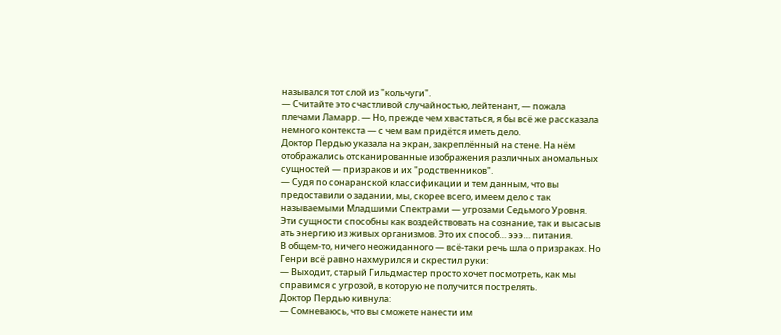назывался тот слой из "кольчуги".
— Считайте это счастливой случайностью, лейтенант, — пожала плечами Ламарр. — Но, прежде чем хвастаться, я бы всё же рассказала немного контекста — с чем вам придётся иметь дело.
Доктор Пердью указала на экран, закреплённый на стене. На нём отображались отсканированные изображения различных аномальных сущностей — призраков и их "родственников".
— Судя по сонаранской классификации и тем данным, что вы предоставили о задании, мы, скорее всего, имеем дело с так называемыми Младшими Спектрами — угрозами Седьмого Уровня. Эти сущности способны как воздействовать на сознание, так и высасыв ать энергию из живых организмов. Это их способ… эээ… питания.
В общем-то, ничего неожиданного — всё-таки речь шла о призраках. Но Генри всё равно нахмурился и скрестил руки:
— Выходит, старый Гильдмастер просто хочет посмотреть, как мы справимся с угрозой, в которую не получится пострелять.
Доктор Пердью кивнула:
— Сомневаюсь, что вы сможете нанести им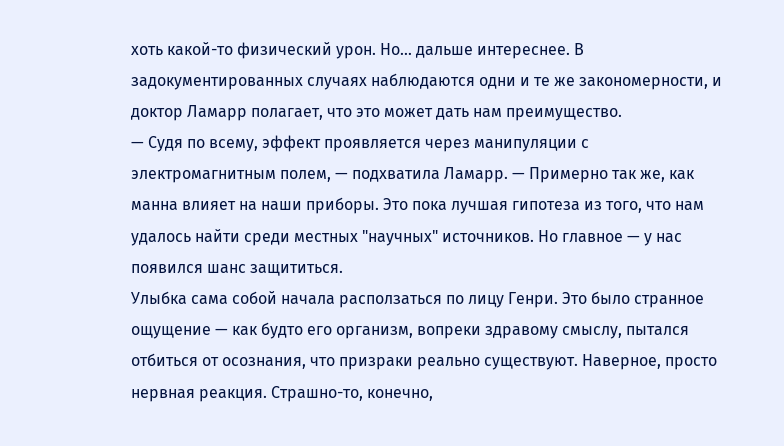хоть какой-то физический урон. Но… дальше интереснее. В задокументированных случаях наблюдаются одни и те же закономерности, и доктор Ламарр полагает, что это может дать нам преимущество.
— Судя по всему, эффект проявляется через манипуляции с электромагнитным полем, — подхватила Ламарр. — Примерно так же, как манна влияет на наши приборы. Это пока лучшая гипотеза из того, что нам удалось найти среди местных "научных" источников. Но главное — у нас появился шанс защититься.
Улыбка сама собой начала расползаться по лицу Генри. Это было странное ощущение — как будто его организм, вопреки здравому смыслу, пытался отбиться от осознания, что призраки реально существуют. Наверное, просто нервная реакция. Страшно-то, конечно,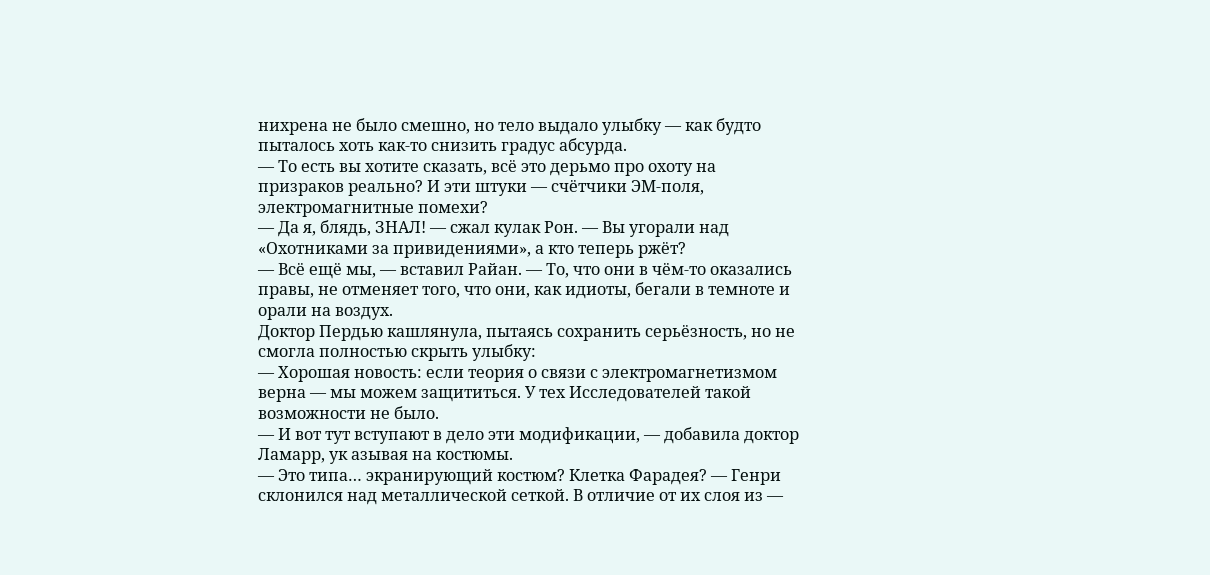нихрена не было смешно, но тело выдало улыбку — как будто пыталось хоть как-то снизить градус абсурда.
— То есть вы хотите сказать, всё это дерьмо про охоту на призраков реально? И эти штуки — счётчики ЭМ-поля, электромагнитные помехи?
— Да я, блядь, ЗНАЛ! — сжал кулак Рон. — Вы угорали над «Охотниками за привидениями», а кто теперь ржёт?
— Всё ещё мы, — вставил Райан. — То, что они в чём-то оказались правы, не отменяет того, что они, как идиоты, бегали в темноте и орали на воздух.
Доктор Пердью кашлянула, пытаясь сохранить серьёзность, но не смогла полностью скрыть улыбку:
— Хорошая новость: если теория о связи с электромагнетизмом верна — мы можем защититься. У тех Исследователей такой возможности не было.
— И вот тут вступают в дело эти модификации, — добавила доктор Ламарр, ук азывая на костюмы.
— Это типа… экранирующий костюм? Клетка Фарадея? — Генри склонился над металлической сеткой. В отличие от их слоя из —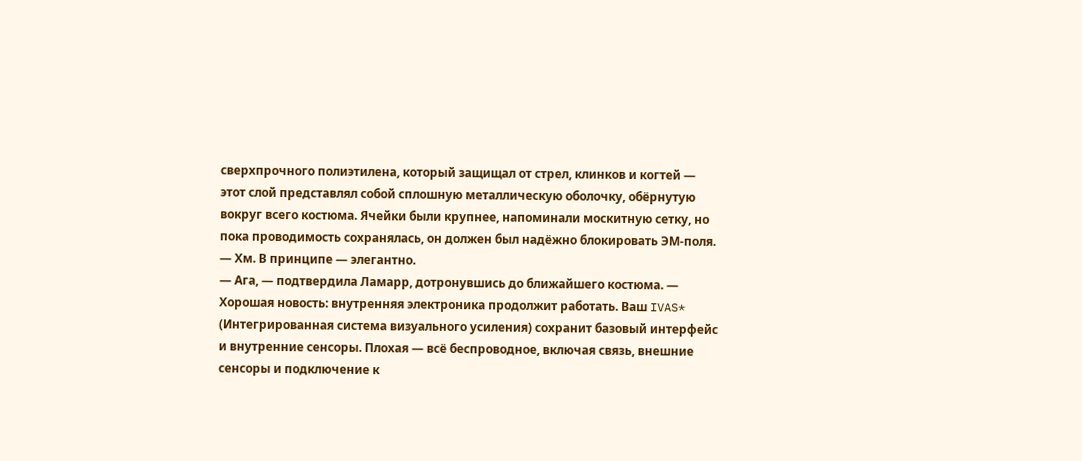сверхпрочного полиэтилена, который защищал от стрел, клинков и когтей — этот слой представлял собой сплошную металлическую оболочку, обёрнутую вокруг всего костюма. Ячейки были крупнее, напоминали москитную сетку, но пока проводимость сохранялась, он должен был надёжно блокировать ЭМ-поля.
— Хм. В принципе — элегантно.
— Ага, — подтвердила Ламарр, дотронувшись до ближайшего костюма. — Хорошая новость: внутренняя электроника продолжит работать. Ваш IVAS* (Интегрированная система визуального усиления) сохранит базовый интерфейс и внутренние сенсоры. Плохая — всё беспроводное, включая связь, внешние сенсоры и подключение к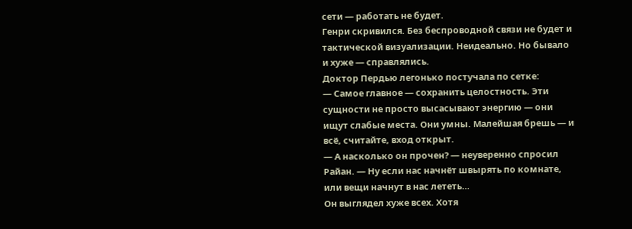сети — работать не будет.
Генри скривился. Без беспроводной связи не будет и тактической визуализации. Неидеально. Но бывало и хуже — справлялись.
Доктор Пердью легонько постучала по сетке:
— Самое главное — сохранить целостность. Эти сущности не просто высасывают энергию — они ищут слабые места. Они умны. Малейшая брешь — и всё, считайте, вход открыт.
— А насколько он прочен? — неуверенно спросил Райан. — Ну если нас начнёт швырять по комнате, или вещи начнут в нас лететь…
Он выглядел хуже всех. Хотя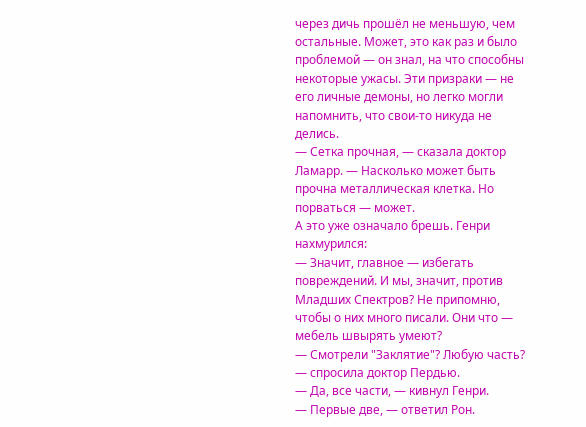через дичь прошёл не меньшую, чем остальные. Может, это как раз и было проблемой — он знал, на что способны некоторые ужасы. Эти призраки — не его личные демоны, но легко могли напомнить, что свои-то никуда не делись.
— Сетка прочная, — сказала доктор Ламарр. — Насколько может быть прочна металлическая клетка. Но порваться — может.
А это уже означало брешь. Генри нахмурился:
— Значит, главное — избегать повреждений. И мы, значит, против Младших Спектров? Не припомню, чтобы о них много писали. Они что — мебель швырять умеют?
— Смотрели "Заклятие"? Любую часть? — спросила доктор Пердью.
— Да, все части, — кивнул Генри.
— Первые две, — ответил Рон.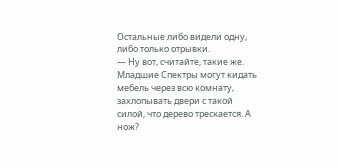Остальные либо видели одну, либо только отрывки.
— Ну вот, считайте, такие же. Младшие Спектры могут кидать мебель через всю комнату, захлопывать двери с такой силой, что дерево трескается. А нож?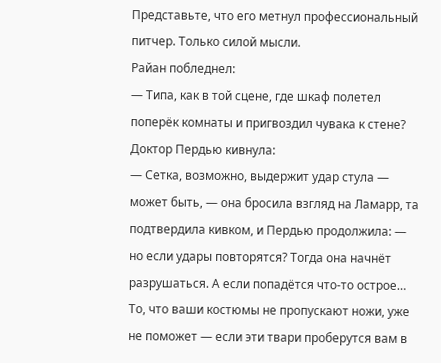Представьте, что его метнул профессиональный питчер. Только силой мысли.
Райан побледнел:
— Типа, как в той сцене, где шкаф полетел поперёк комнаты и пригвоздил чувака к стене?
Доктор Пердью кивнула:
— Сетка, возможно, выдержит удар стула — может быть, — она бросила взгляд на Ламарр, та подтвердила кивком, и Пердью продолжила: — но если удары повторятся? Тогда она начнёт разрушаться. А если попадётся что-то острое… То, что ваши костюмы не пропускают ножи, уже не поможет — если эти твари проберутся вам в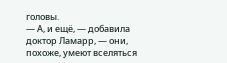головы.
— А, и ещё, — добавила доктор Ламарр, — они, похоже, умеют вселяться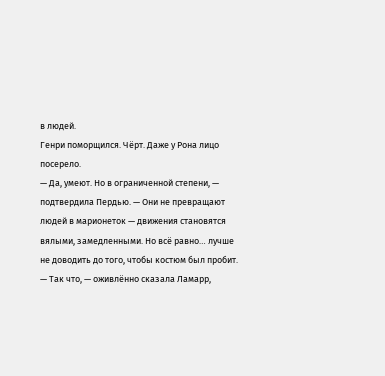в людей.
Генри поморщился. Чёрт. Даже у Рона лицо посерело.
— Да, умеют. Но в ограниченной степени, — подтвердила Пердью. — Они не превращают людей в марионеток — движения становятся вялыми, замедленными. Но всё равно… лучше не доводить до того, чтобы костюм был пробит.
— Так что, — оживлённо сказала Ламарр,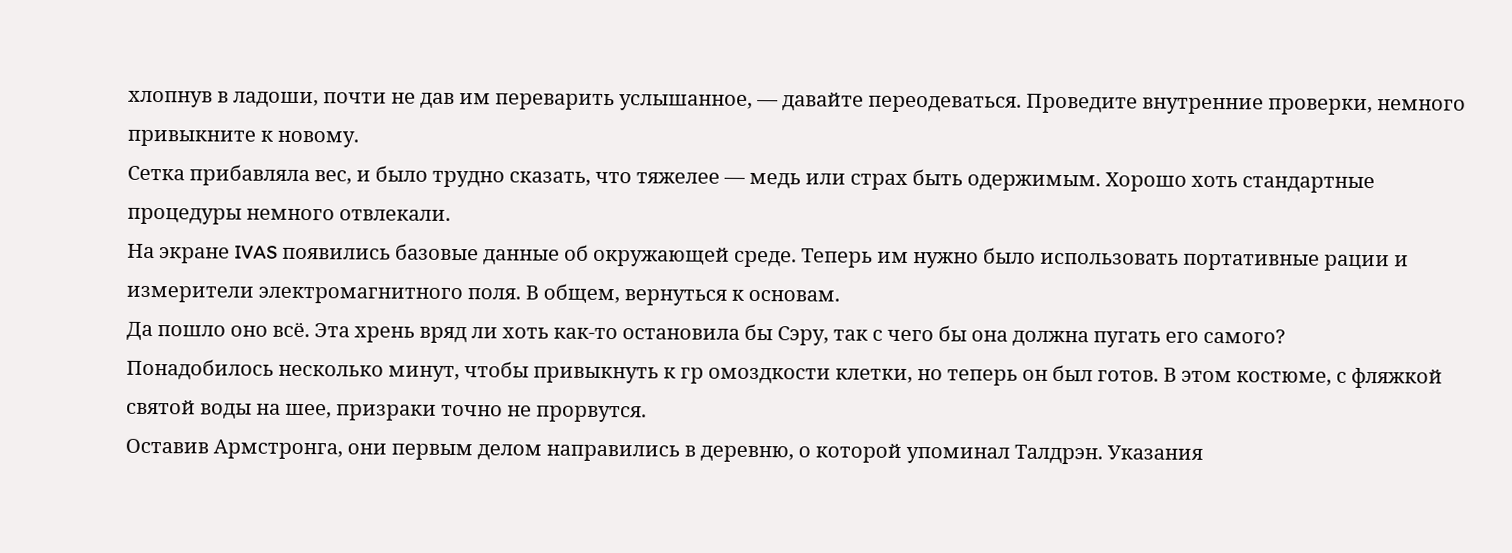хлопнув в ладоши, почти не дав им переварить услышанное, — давайте переодеваться. Проведите внутренние проверки, немного привыкните к новому.
Сетка прибавляла вес, и было трудно сказать, что тяжелее — медь или страх быть одержимым. Хорошо хоть стандартные процедуры немного отвлекали.
На экране IVAS появились базовые данные об окружающей среде. Теперь им нужно было использовать портативные рации и измерители электромагнитного поля. В общем, вернуться к основам.
Да пошло оно всё. Эта хрень вряд ли хоть как-то остановила бы Сэру, так с чего бы она должна пугать его самого?
Понадобилось несколько минут, чтобы привыкнуть к гр омоздкости клетки, но теперь он был готов. В этом костюме, с фляжкой святой воды на шее, призраки точно не прорвутся.
Оставив Армстронга, они первым делом направились в деревню, о которой упоминал Талдрэн. Указания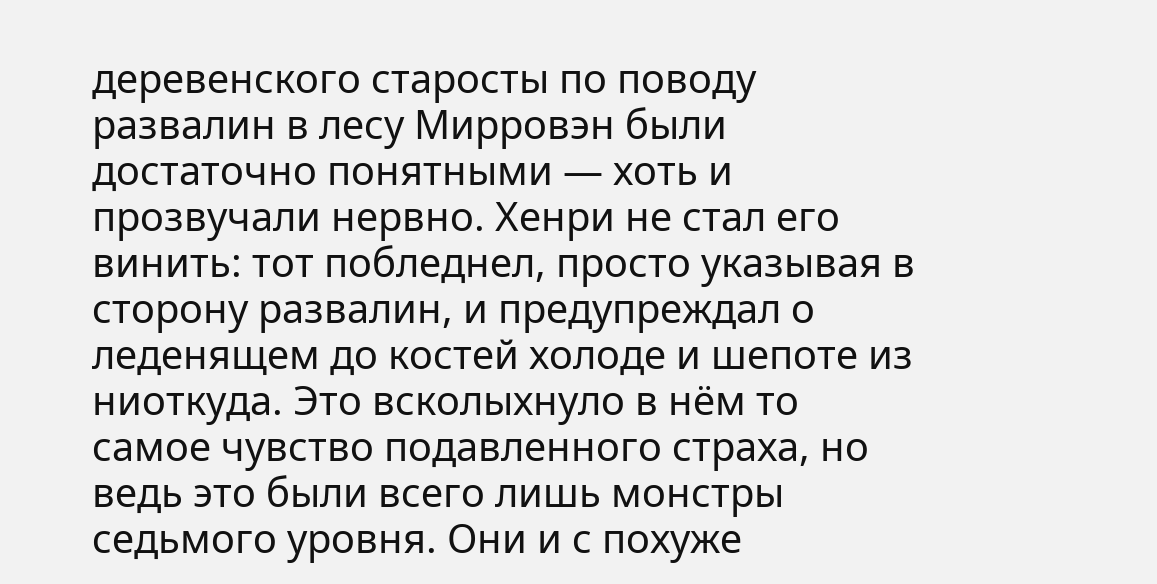деревенского старосты по поводу развалин в лесу Мирровэн были достаточно понятными — хоть и прозвучали нервно. Хенри не стал его винить: тот побледнел, просто указывая в сторону развалин, и предупреждал о леденящем до костей холоде и шепоте из ниоткуда. Это всколыхнуло в нём то самое чувство подавленного страха, но ведь это были всего лишь монстры седьмого уровня. Они и с похуже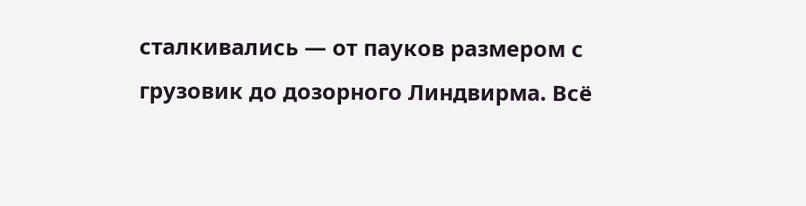сталкивались — от пауков размером с грузовик до дозорного Линдвирма. Всё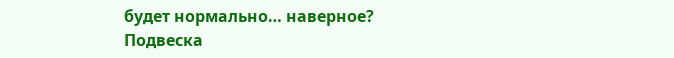будет нормально… наверное?
Подвеска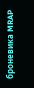броневика MRAP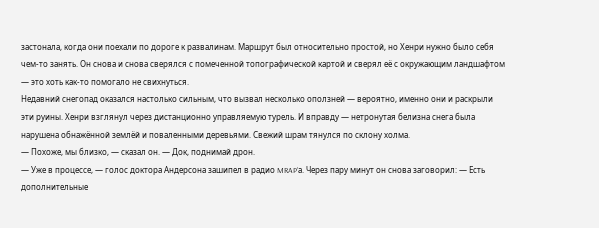застонала, когда они поехали по дороге к развалинам. Маршрут был относительно простой, но Хенри нужно было себя чем-то занять. Он снова и снова сверялся с помеченной топографической картой и сверял её с окружающим ландшафтом — это хоть как-то помогало не свихнуться.
Недавний снегопад оказался настолько сильным, что вызвал несколько оползней — вероятно, именно они и раскрыли эти руины. Хенри взглянул через дистанционно управляемую турель. И вправду — нетронутая белизна снега была нарушена обнажённой землёй и поваленными деревьями. Свежий шрам тянулся по склону холма.
— Похоже, мы близко, — сказал он. — Док, поднимай дрон.
— Уже в процессе, — голос доктора Андерсона зашипел в радио MRAP’а. Через пару минут он снова заговорил: — Есть дополнительные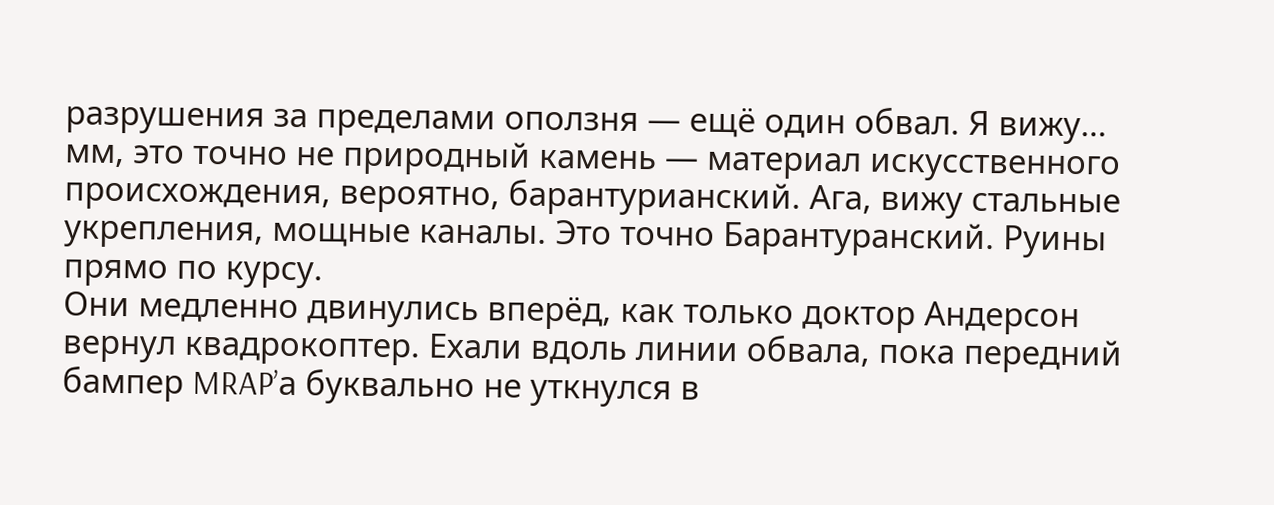разрушения за пределами оползня — ещё один обвал. Я вижу… мм, это точно не природный камень — материал искусственного происхождения, вероятно, барантурианский. Ага, вижу стальные укрепления, мощные каналы. Это точно Барантуранский. Руины прямо по курсу.
Они медленно двинулись вперёд, как только доктор Андерсон вернул квадрокоптер. Ехали вдоль линии обвала, пока передний бампер MRAP’а буквально не уткнулся в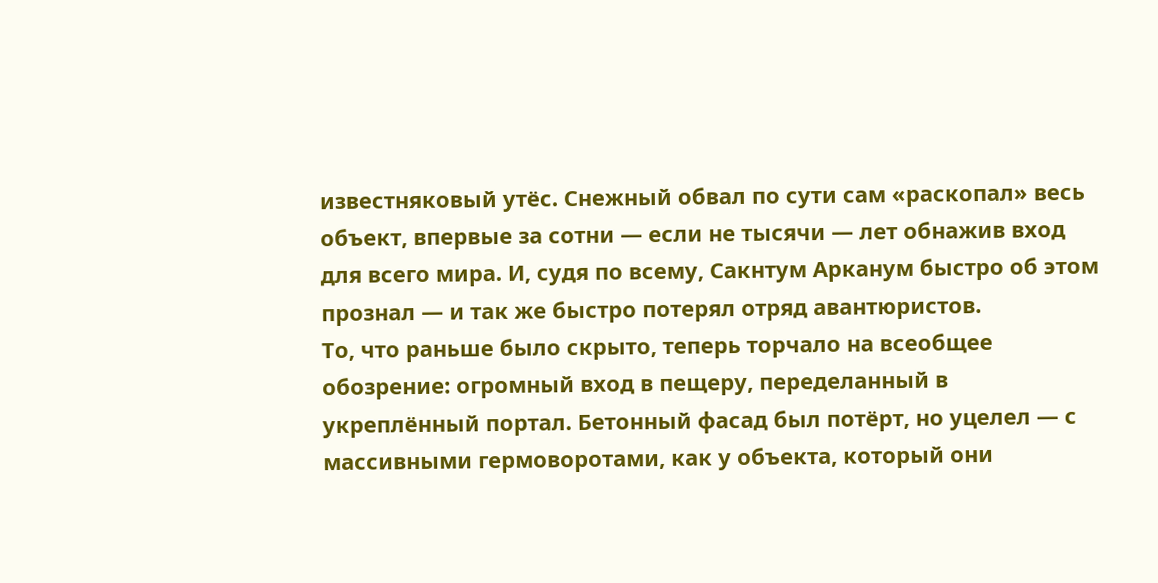известняковый утёс. Снежный обвал по сути сам «раскопал» весь объект, впервые за сотни — если не тысячи — лет обнажив вход для всего мира. И, судя по всему, Сакнтум Арканум быстро об этом прознал — и так же быстро потерял отряд авантюристов.
То, что раньше было скрыто, теперь торчало на всеобщее обозрение: огромный вход в пещеру, переделанный в укреплённый портал. Бетонный фасад был потёрт, но уцелел — с массивными гермоворотами, как у объекта, который они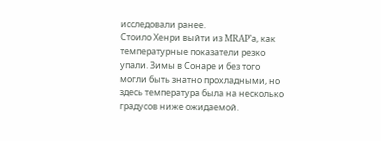исследовали ранее.
Стоило Хенри выйти из MRAP’а, как температурные показатели резко упали. Зимы в Сонаре и без того могли быть знатно прохладными, но здесь температура была на несколько градусов ниже ожидаемой.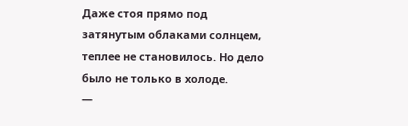Даже стоя прямо под затянутым облаками солнцем, теплее не становилось. Но дело было не только в холоде.
—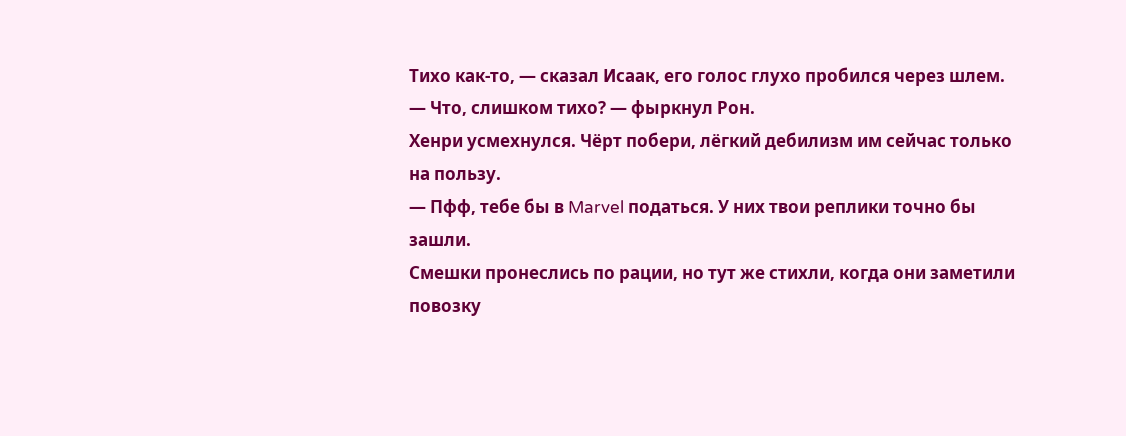Тихо как-то, — сказал Исаак, его голос глухо пробился через шлем.
— Что, слишком тихо? — фыркнул Рон.
Хенри усмехнулся. Чёрт побери, лёгкий дебилизм им сейчас только на пользу.
— Пфф, тебе бы в Marvel податься. У них твои реплики точно бы зашли.
Смешки пронеслись по рации, но тут же стихли, когда они заметили повозку